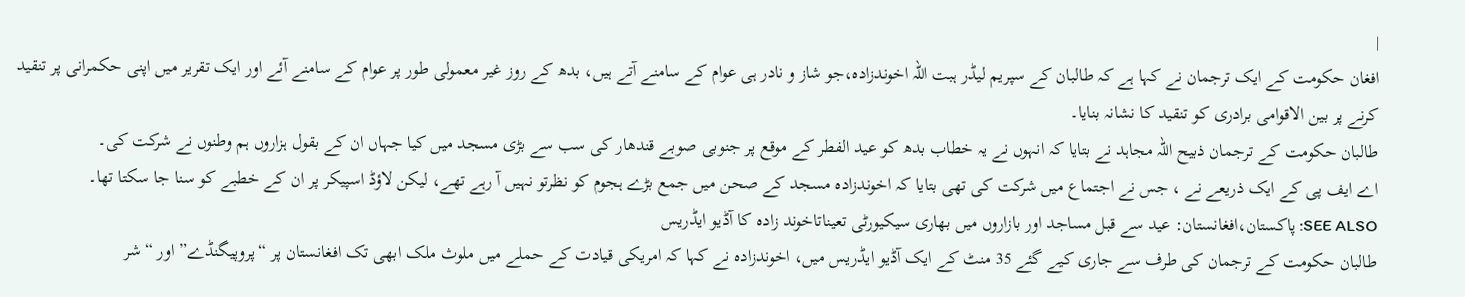|
افغان حکومت کے ایک ترجمان نے کہا ہے کہ طالبان کے سپریم لیڈر ہبت اللہ اخوندزادہ،جو شاز و نادر ہی عوام کے سامنے آتے ہیں، بدھ کے روز غیر معمولی طور پر عوام کے سامنے آئے اور ایک تقریر میں اپنی حکمرانی پر تنقید کرنے پر بین الاقوامی برادری کو تنقید کا نشانہ بنایا۔
طالبان حکومت کے ترجمان ذبیح اللہ مجاہد نے بتایا کہ انہوں نے یہ خطاب بدھ کو عید الفطر کے موقع پر جنوبی صوبے قندھار کی سب سے بڑی مسجد میں کیا جہاں ان کے بقول ہزاروں ہم وطنوں نے شرکت کی۔
اے ایف پی کے ایک ذریعے نے ، جس نے اجتماع میں شرکت کی تھی بتایا کہ اخوندزادہ مسجد کے صحن میں جمع بڑے ہجوم کو نظرتو نہیں آ رہے تھے، لیکن لاؤڈ اسپیکر پر ان کے خطبے کو سنا جا سکتا تھا۔
SEE ALSO: پاکستان،افغانستان: عید سے قبل مساجد اور بازاروں میں بھاری سیکیورٹی تعیناتاخوند زادہ کا آڈیو ایڈریس
طالبان حکومت کے ترجمان کی طرف سے جاری کیے گئے 35 منٹ کے ایک آڈیو ایڈریس میں، اخوندزادہ نے کہا کہ امریکی قیادت کے حملے میں ملوث ملک ابھی تک افغانستان پر “پروپیگنڈے” اور “شر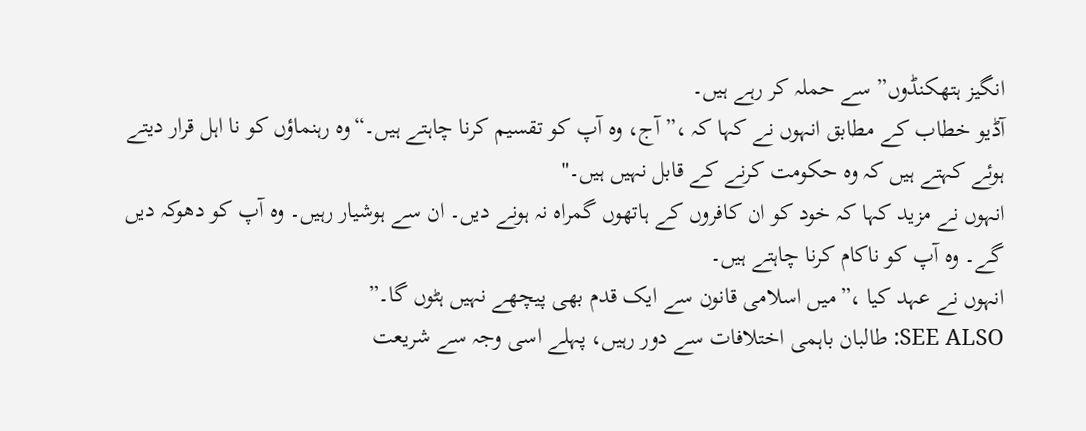انگیز ہتھکنڈوں” سے حملہ کر رہے ہیں۔
آڈیو خطاب کے مطابق انہوں نے کہا کہ ،”آج، وہ آپ کو تقسیم کرنا چاہتے ہیں۔“وہ رہنماؤں کو نا اہل قرار دیتے ہوئے کہتے ہیں کہ وہ حکومت کرنے کے قابل نہیں ہیں۔"
انہوں نے مزید کہا کہ خود کو ان کافروں کے ہاتھوں گمراہ نہ ہونے دیں۔ ان سے ہوشیار رہیں۔ وہ آپ کو دھوکہ دیں گے۔ وہ آپ کو ناکام کرنا چاہتے ہیں۔
انہوں نے عہد کیا ،”میں اسلامی قانون سے ایک قدم بھی پیچھے نہیں ہٹوں گا۔”
SEE ALSO: طالبان باہمی اختلافات سے دور رہیں، پہلے اسی وجہ سے شریعت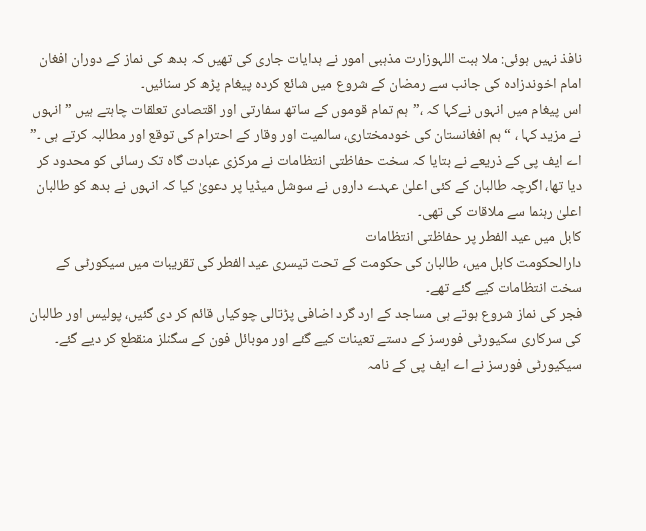نافذ نہیں ہوئی: ملا ہبت اللہوزارت مذہبی امور نے ہدایات جاری کی تھیں کہ بدھ کی نماز کے دوران افغان امام اخوندزادہ کی جانب سے رمضان کے شروع میں شائع کردہ پیغام پڑھ کر سنائیں۔
اس پیغام میں انہوں نےکہا کہ ،”ہم تمام قوموں کے ساتھ سفارتی اور اقتصادی تعلقات چاہتے ہیں ” انہوں نے مزید کہا ، “ہم افغانستان کی خودمختاری، سالمیت اور وقار کے احترام کی توقع اور مطالبہ کرتے ہی ۔”
اے ایف پی کے ذریعے نے بتایا کہ سخت حفاظتی انتظامات نے مرکزی عبادت گاہ تک رسائی کو محدود کر دیا تھا، اگرچہ طالبان کے کئی اعلیٰ عہدے داروں نے سوشل میڈیا پر دعویٰ کیا کہ انہوں نے بدھ کو طالبان اعلیٰ رہنما سے ملاقات کی تھی۔
کابل میں عید الفطر پر حفاظتی انتظامات
دارالحکومت کابل میں، طالبان کی حکومت کے تحت تیسری عید الفطر کی تقریبات میں سیکورٹی کے سخت انتظامات کیے گئے تھے۔
فجر کی نماز شروع ہوتے ہی مساجد کے ارد گرد اضافی پڑتالی چوکیاں قائم کر دی گئیں، پولیس اور طالبان کی سرکاری سکیورٹی فورسز کے دستے تعینات کیے گئے اور موبائل فون کے سگنلز منقطع کر دیے گئے۔
سیکیورٹی فورسز نے اے ایف پی کے نامہ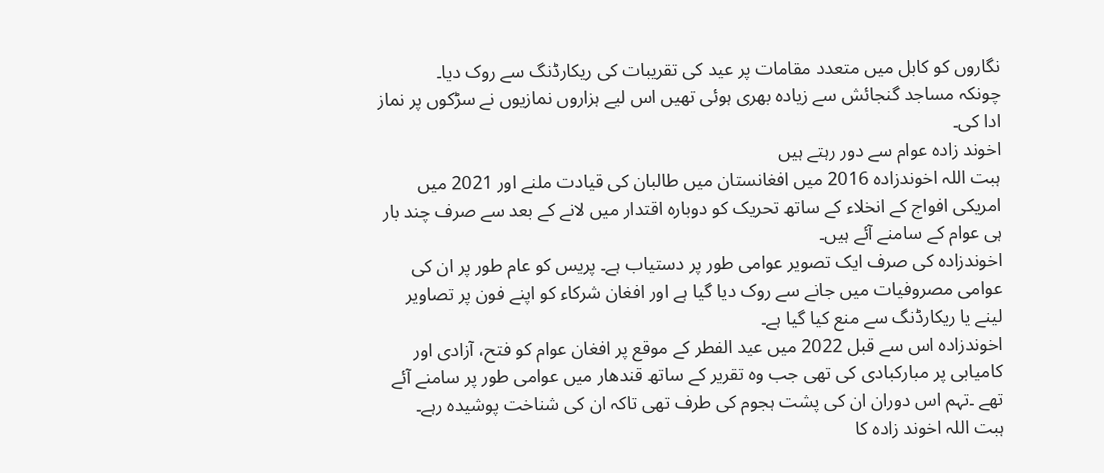نگاروں کو کابل میں متعدد مقامات پر عید کی تقریبات کی ریکارڈنگ سے روک دیا۔
چونکہ مساجد گنجائش سے زیادہ بھری ہوئی تھیں اس لیے ہزاروں نمازیوں نے سڑکوں پر نماز ادا کی۔
اخوند زادہ عوام سے دور رہتے ہیں
ہبت اللہ اخوندزادہ 2016 میں افغانستان میں طالبان کی قیادت ملنے اور 2021 میں امریکی افواج کے انخلاء کے ساتھ تحریک کو دوبارہ اقتدار میں لانے کے بعد سے صرف چند بار ہی عوام کے سامنے آئے ہیں۔
اخوندزادہ کی صرف ایک تصویر عوامی طور پر دستیاب ہے۔ پریس کو عام طور پر ان کی عوامی مصروفیات میں جانے سے روک دیا گیا ہے اور افغان شرکاء کو اپنے فون پر تصاویر لینے یا ریکارڈنگ سے منع کیا گیا ہے۔
اخوندزادہ اس سے قبل 2022 میں عید الفطر کے موقع پر افغان عوام کو فتح، آزادی اور کامیابی پر مبارکبادی کی تھی جب وہ تقریر کے ساتھ قندھار میں عوامی طور پر سامنے آئے تھے ۔تہم اس دوران ان کی پشت ہجوم کی طرف تھی تاکہ ان کی شناخت پوشیدہ رہے۔
ہبت اللہ اخوند زادہ کا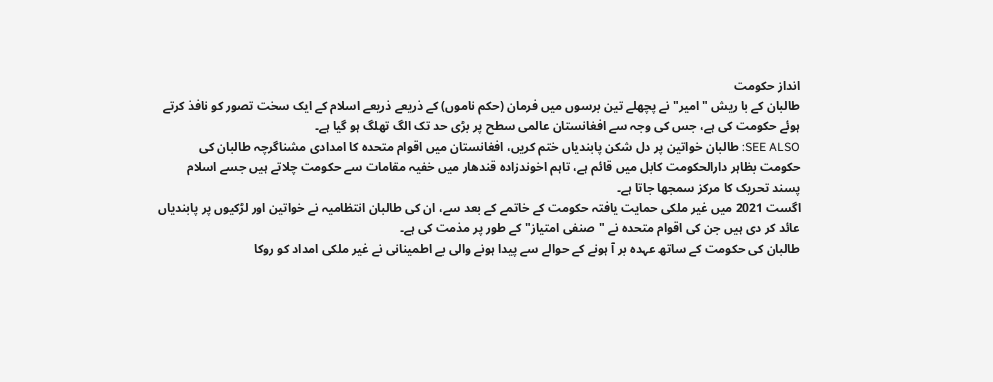انداز حکومت
طالبان کے با ریش "امیر" نے پچھلے تین برسوں میں فرمان (حکم ناموں) کے ذریعے ذریعے اسلام کے ایک سخت تصور کو نافذ کرتے ہوئے حکومت کی ہے، جس کی وجہ سے افغانستان عالمی سطح پر بڑی حد تک الگ تھلگ ہو گیا ہے۔
SEE ALSO: طالبان خواتین پر دل شکن پابندیاں ختم کریں، افغانستان میں اقوام متحدہ کا امدادی مشناگرچہ طالبان کی حکومت بظاہر دارالحکومت کابل میں قائم ہے، تاہم اخوندزادہ قندھار میں خفیہ مقامات سے حکومت چلاتے ہیں جسے اسلام پسند تحریک کا مرکز سمجھا جاتا ہے۔
اگست 2021 میں غیر ملکی حمایت یافتہ حکومت کے خاتمے کے بعد سے، ان کی طالبان انتظامیہ نے خواتین اور لڑکیوں پر پابندیاں عائد کر دی ہیں جن کی اقوام متحدہ نے "صنفی امتیاز" کے طور پر مذمت کی ہے۔
طالبان کی حکومت کے ساتھ عہدہ بر آ ہونے کے حوالے سے پیدا ہونے والی بے اطمینانی نے غیر ملکی امداد کو روکا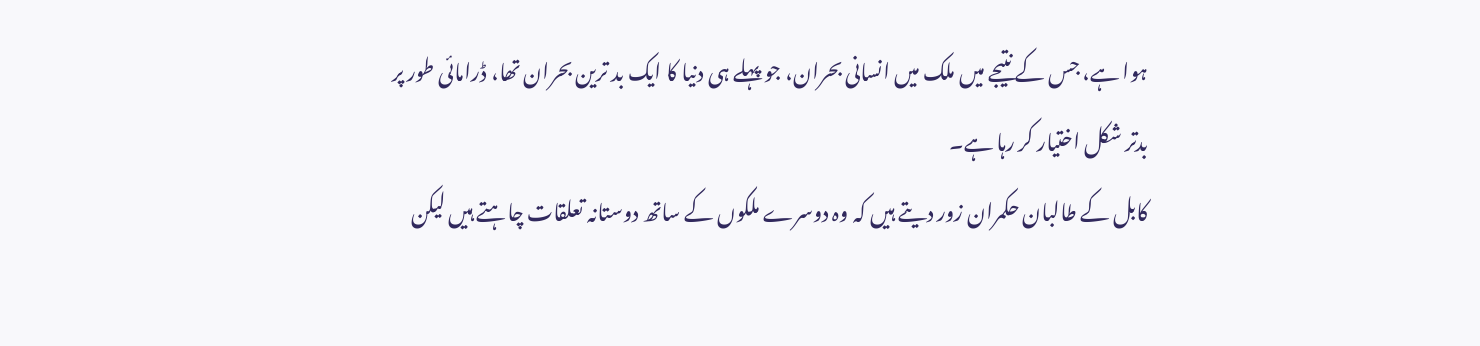ہوا ہے، جس کے نتیجے میں ملک میں انسانی بحران، جو پہلے ہی دنیا کا ایک بد ترین بحران تھا، ڈرامائی طور پر بدتر شکل اختیار کر رہا ہے۔
کابل کے طالبان حکمران زور دیتے ہیں کہ وہ دوسرے ملکوں کے ساتھ دوستانہ تعلقات چاہتے ہیں لیکن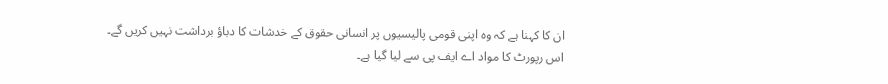ان کا کہنا ہے کہ وہ اپنی قومی پالیسیوں پر انسانی حقوق کے خدشات کا دباؤ برداشت نہیں کریں گے۔
اس رپورٹ کا مواد اے ایف پی سے لیا گیا ہے۔